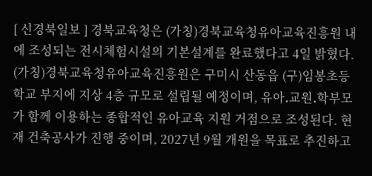[ 신경북일보 ] 경북교육청은 (가칭)경북교육청유아교육진흥원 내에 조성되는 전시체험시설의 기본설계를 완료했다고 4일 밝혔다. (가칭)경북교육청유아교육진흥원은 구미시 산동읍 (구)임봉초등학교 부지에 지상 4층 규모로 설립될 예정이며, 유아․교원․학부모가 함께 이용하는 종합적인 유아교육 지원 거점으로 조성된다. 현재 건축공사가 진행 중이며, 2027년 9월 개원을 목표로 추진하고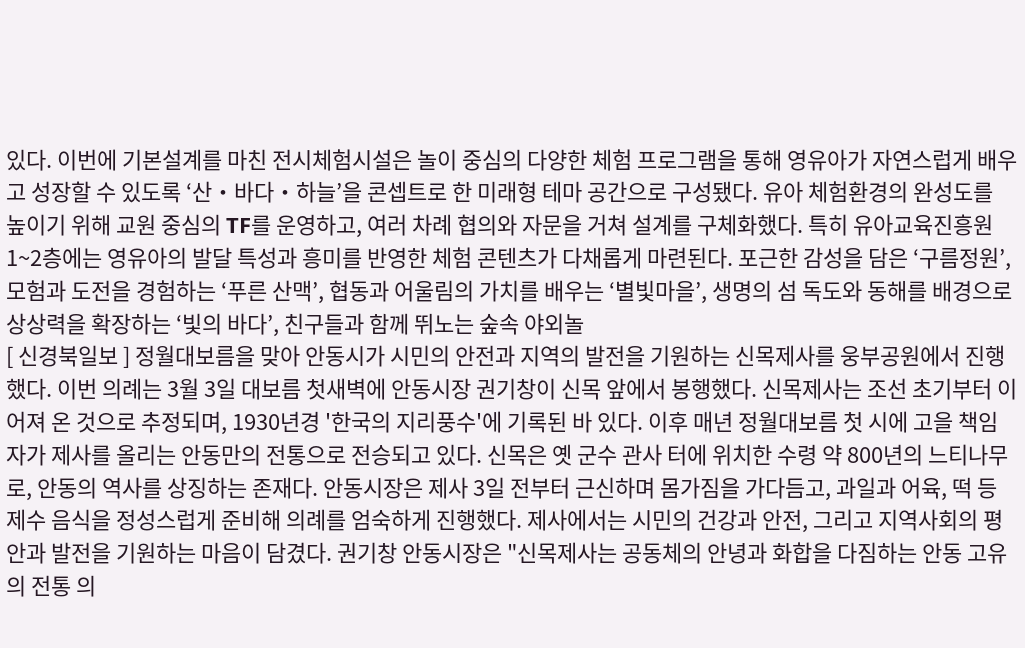있다. 이번에 기본설계를 마친 전시체험시설은 놀이 중심의 다양한 체험 프로그램을 통해 영유아가 자연스럽게 배우고 성장할 수 있도록 ‘산・바다・하늘’을 콘셉트로 한 미래형 테마 공간으로 구성됐다. 유아 체험환경의 완성도를 높이기 위해 교원 중심의 TF를 운영하고, 여러 차례 협의와 자문을 거쳐 설계를 구체화했다. 특히 유아교육진흥원 1~2층에는 영유아의 발달 특성과 흥미를 반영한 체험 콘텐츠가 다채롭게 마련된다. 포근한 감성을 담은 ‘구름정원’, 모험과 도전을 경험하는 ‘푸른 산맥’, 협동과 어울림의 가치를 배우는 ‘별빛마을’, 생명의 섬 독도와 동해를 배경으로 상상력을 확장하는 ‘빛의 바다’, 친구들과 함께 뛰노는 숲속 야외놀
[ 신경북일보 ] 정월대보름을 맞아 안동시가 시민의 안전과 지역의 발전을 기원하는 신목제사를 웅부공원에서 진행했다. 이번 의례는 3월 3일 대보름 첫새벽에 안동시장 권기창이 신목 앞에서 봉행했다. 신목제사는 조선 초기부터 이어져 온 것으로 추정되며, 1930년경 '한국의 지리풍수'에 기록된 바 있다. 이후 매년 정월대보름 첫 시에 고을 책임자가 제사를 올리는 안동만의 전통으로 전승되고 있다. 신목은 옛 군수 관사 터에 위치한 수령 약 800년의 느티나무로, 안동의 역사를 상징하는 존재다. 안동시장은 제사 3일 전부터 근신하며 몸가짐을 가다듬고, 과일과 어육, 떡 등 제수 음식을 정성스럽게 준비해 의례를 엄숙하게 진행했다. 제사에서는 시민의 건강과 안전, 그리고 지역사회의 평안과 발전을 기원하는 마음이 담겼다. 권기창 안동시장은 "신목제사는 공동체의 안녕과 화합을 다짐하는 안동 고유의 전통 의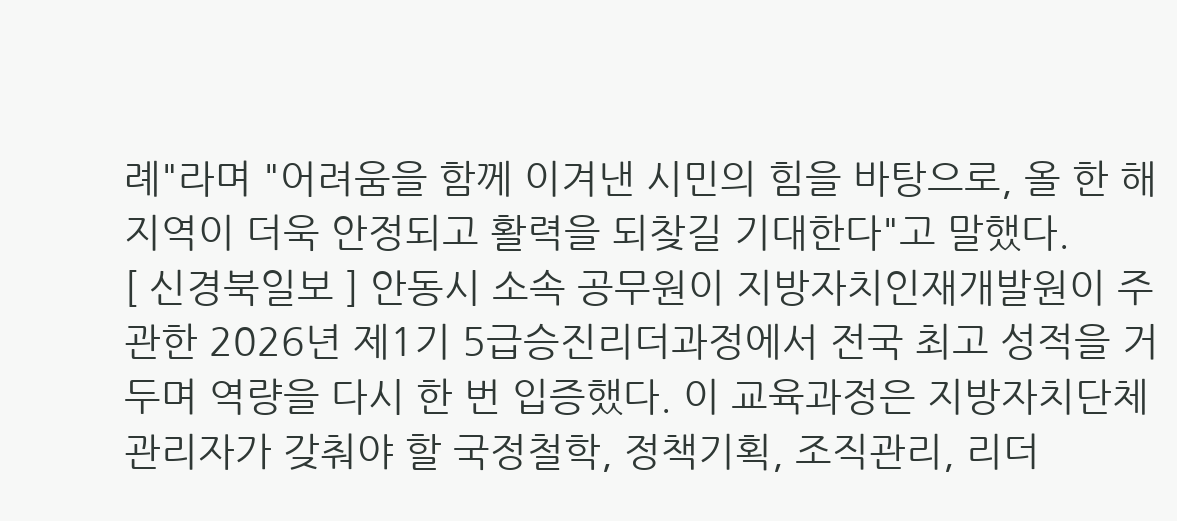례"라며 "어려움을 함께 이겨낸 시민의 힘을 바탕으로, 올 한 해 지역이 더욱 안정되고 활력을 되찾길 기대한다"고 말했다.
[ 신경북일보 ] 안동시 소속 공무원이 지방자치인재개발원이 주관한 2026년 제1기 5급승진리더과정에서 전국 최고 성적을 거두며 역량을 다시 한 번 입증했다. 이 교육과정은 지방자치단체 관리자가 갖춰야 할 국정철학, 정책기획, 조직관리, 리더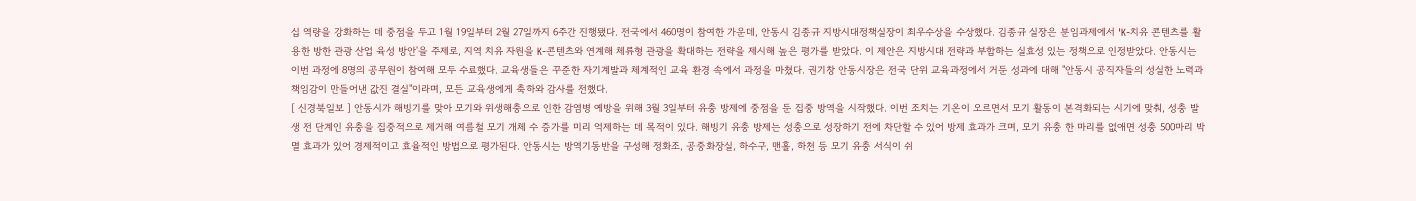십 역량을 강화하는 데 중점을 두고 1월 19일부터 2월 27일까지 6주간 진행됐다. 전국에서 460명이 참여한 가운데, 안동시 김종규 지방시대정책실장이 최우수상을 수상했다. 김종규 실장은 분임과제에서 'K-치유 콘텐츠를 활용한 방한 관광 산업 육성 방안'을 주제로, 지역 치유 자원을 K-콘텐츠와 연계해 체류형 관광을 확대하는 전략을 제시해 높은 평가를 받았다. 이 제안은 지방시대 전략과 부합하는 실효성 있는 정책으로 인정받았다. 안동시는 이번 과정에 8명의 공무원이 참여해 모두 수료했다. 교육생들은 꾸준한 자기계발과 체계적인 교육 환경 속에서 과정을 마쳤다. 권기창 안동시장은 전국 단위 교육과정에서 거둔 성과에 대해 "안동시 공직자들의 성실한 노력과 책임감이 만들어낸 값진 결실"이라며, 모든 교육생에게 축하와 감사를 전했다.
[ 신경북일보 ] 안동시가 해빙기를 맞아 모기와 위생해충으로 인한 감염병 예방을 위해 3월 3일부터 유충 방제에 중점을 둔 집중 방역을 시작했다. 이번 조치는 기온이 오르면서 모기 활동이 본격화되는 시기에 맞춰, 성충 발생 전 단계인 유충을 집중적으로 제거해 여름철 모기 개체 수 증가를 미리 억제하는 데 목적이 있다. 해빙기 유충 방제는 성충으로 성장하기 전에 차단할 수 있어 방제 효과가 크며, 모기 유충 한 마리를 없애면 성충 500마리 박멸 효과가 있어 경제적이고 효율적인 방법으로 평가된다. 안동시는 방역기동반을 구성해 정화조, 공중화장실, 하수구, 맨홀, 하천 등 모기 유충 서식이 쉬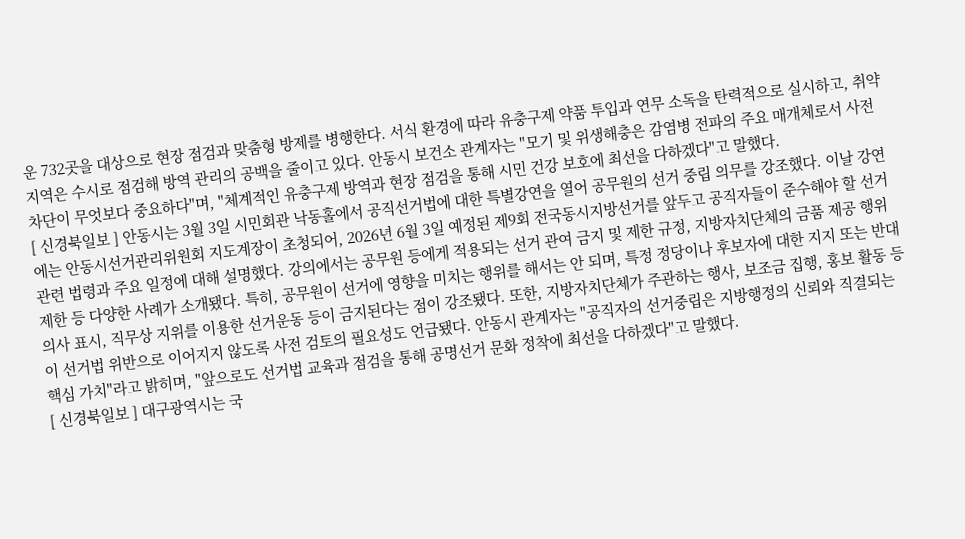운 732곳을 대상으로 현장 점검과 맞춤형 방제를 병행한다. 서식 환경에 따라 유충구제 약품 투입과 연무 소독을 탄력적으로 실시하고, 취약지역은 수시로 점검해 방역 관리의 공백을 줄이고 있다. 안동시 보건소 관계자는 "모기 및 위생해충은 감염병 전파의 주요 매개체로서 사전 차단이 무엇보다 중요하다"며, "체계적인 유충구제 방역과 현장 점검을 통해 시민 건강 보호에 최선을 다하겠다"고 말했다.
[ 신경북일보 ] 안동시는 3월 3일 시민회관 낙동홀에서 공직선거법에 대한 특별강연을 열어 공무원의 선거 중립 의무를 강조했다. 이날 강연에는 안동시선거관리위원회 지도계장이 초청되어, 2026년 6월 3일 예정된 제9회 전국동시지방선거를 앞두고 공직자들이 준수해야 할 선거 관련 법령과 주요 일정에 대해 설명했다. 강의에서는 공무원 등에게 적용되는 선거 관여 금지 및 제한 규정, 지방자치단체의 금품 제공 행위 제한 등 다양한 사례가 소개됐다. 특히, 공무원이 선거에 영향을 미치는 행위를 해서는 안 되며, 특정 정당이나 후보자에 대한 지지 또는 반대 의사 표시, 직무상 지위를 이용한 선거운동 등이 금지된다는 점이 강조됐다. 또한, 지방자치단체가 주관하는 행사, 보조금 집행, 홍보 활동 등이 선거법 위반으로 이어지지 않도록 사전 검토의 필요성도 언급됐다. 안동시 관계자는 "공직자의 선거중립은 지방행정의 신뢰와 직결되는 핵심 가치"라고 밝히며, "앞으로도 선거법 교육과 점검을 통해 공명선거 문화 정착에 최선을 다하겠다"고 말했다.
[ 신경북일보 ] 대구광역시는 국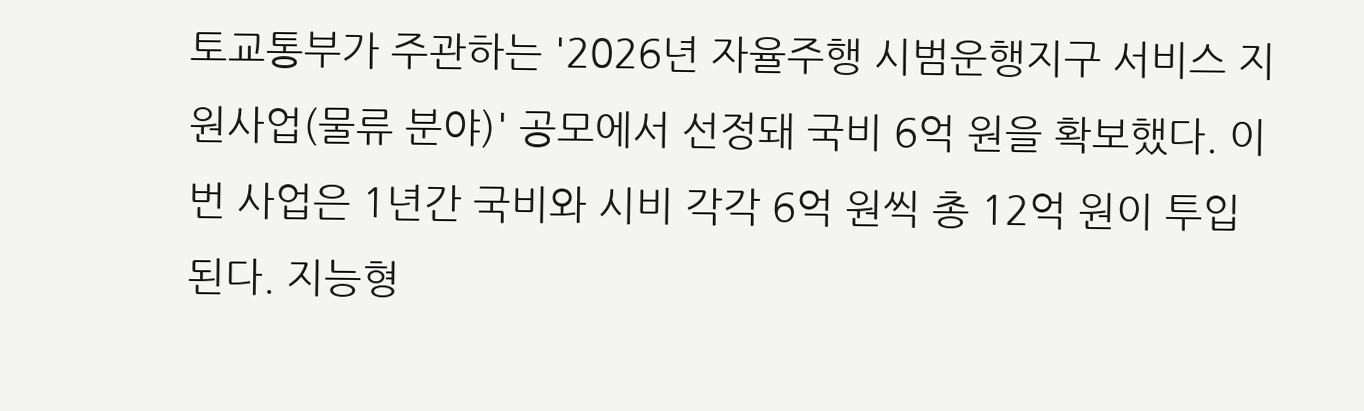토교통부가 주관하는 '2026년 자율주행 시범운행지구 서비스 지원사업(물류 분야)' 공모에서 선정돼 국비 6억 원을 확보했다. 이번 사업은 1년간 국비와 시비 각각 6억 원씩 총 12억 원이 투입된다. 지능형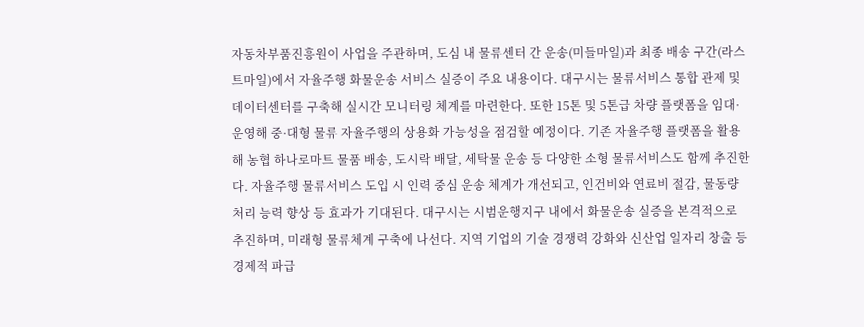자동차부품진흥원이 사업을 주관하며, 도심 내 물류센터 간 운송(미들마일)과 최종 배송 구간(라스트마일)에서 자율주행 화물운송 서비스 실증이 주요 내용이다. 대구시는 물류서비스 통합 관제 및 데이터센터를 구축해 실시간 모니터링 체계를 마련한다. 또한 15톤 및 5톤급 차량 플랫폼을 임대·운영해 중·대형 물류 자율주행의 상용화 가능성을 점검할 예정이다. 기존 자율주행 플랫폼을 활용해 농협 하나로마트 물품 배송, 도시락 배달, 세탁물 운송 등 다양한 소형 물류서비스도 함께 추진한다. 자율주행 물류서비스 도입 시 인력 중심 운송 체계가 개선되고, 인건비와 연료비 절감, 물동량 처리 능력 향상 등 효과가 기대된다. 대구시는 시범운행지구 내에서 화물운송 실증을 본격적으로 추진하며, 미래형 물류체계 구축에 나선다. 지역 기업의 기술 경쟁력 강화와 신산업 일자리 창출 등 경제적 파급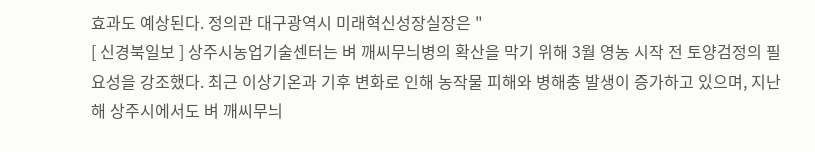효과도 예상된다. 정의관 대구광역시 미래혁신성장실장은 "
[ 신경북일보 ] 상주시농업기술센터는 벼 깨씨무늬병의 확산을 막기 위해 3월 영농 시작 전 토양검정의 필요성을 강조했다. 최근 이상기온과 기후 변화로 인해 농작물 피해와 병해충 발생이 증가하고 있으며, 지난해 상주시에서도 벼 깨씨무늬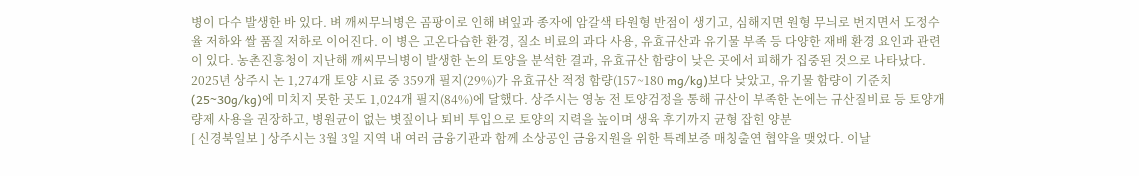병이 다수 발생한 바 있다. 벼 깨씨무늬병은 곰팡이로 인해 벼잎과 종자에 암갈색 타원형 반점이 생기고, 심해지면 원형 무늬로 번지면서 도정수율 저하와 쌀 품질 저하로 이어진다. 이 병은 고온다습한 환경, 질소 비료의 과다 사용, 유효규산과 유기물 부족 등 다양한 재배 환경 요인과 관련이 있다. 농촌진흥청이 지난해 깨씨무늬병이 발생한 논의 토양을 분석한 결과, 유효규산 함량이 낮은 곳에서 피해가 집중된 것으로 나타났다. 2025년 상주시 논 1,274개 토양 시료 중 359개 필지(29%)가 유효규산 적정 함량(157~180 mg/kg)보다 낮았고, 유기물 함량이 기준치(25~30g/kg)에 미치지 못한 곳도 1,024개 필지(84%)에 달했다. 상주시는 영농 전 토양검정을 통해 규산이 부족한 논에는 규산질비료 등 토양개량제 사용을 권장하고, 병원균이 없는 볏짚이나 퇴비 투입으로 토양의 지력을 높이며 생육 후기까지 균형 잡힌 양분
[ 신경북일보 ] 상주시는 3월 3일 지역 내 여러 금융기관과 함께 소상공인 금융지원을 위한 특례보증 매칭출연 협약을 맺었다. 이날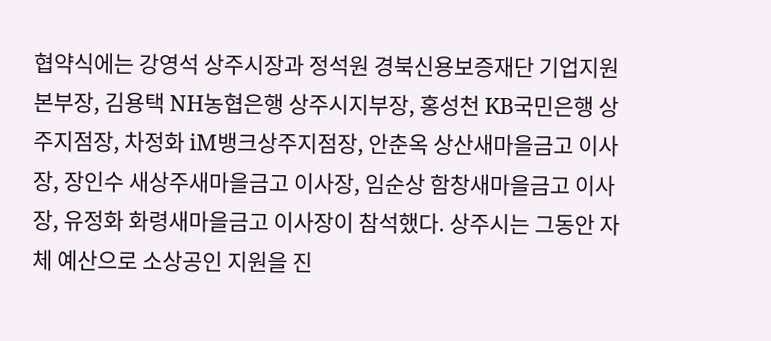협약식에는 강영석 상주시장과 정석원 경북신용보증재단 기업지원본부장, 김용택 NH농협은행 상주시지부장, 홍성천 KB국민은행 상주지점장, 차정화 iM뱅크상주지점장, 안춘옥 상산새마을금고 이사장, 장인수 새상주새마을금고 이사장, 임순상 함창새마을금고 이사장, 유정화 화령새마을금고 이사장이 참석했다. 상주시는 그동안 자체 예산으로 소상공인 지원을 진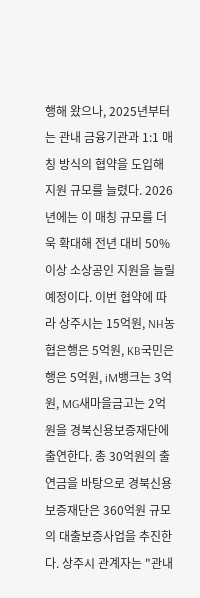행해 왔으나, 2025년부터는 관내 금융기관과 1:1 매칭 방식의 협약을 도입해 지원 규모를 늘렸다. 2026년에는 이 매칭 규모를 더욱 확대해 전년 대비 50% 이상 소상공인 지원을 늘릴 예정이다. 이번 협약에 따라 상주시는 15억원, NH농협은행은 5억원, KB국민은행은 5억원, iM뱅크는 3억원, MG새마을금고는 2억원을 경북신용보증재단에 출연한다. 총 30억원의 출연금을 바탕으로 경북신용보증재단은 360억원 규모의 대출보증사업을 추진한다. 상주시 관계자는 "관내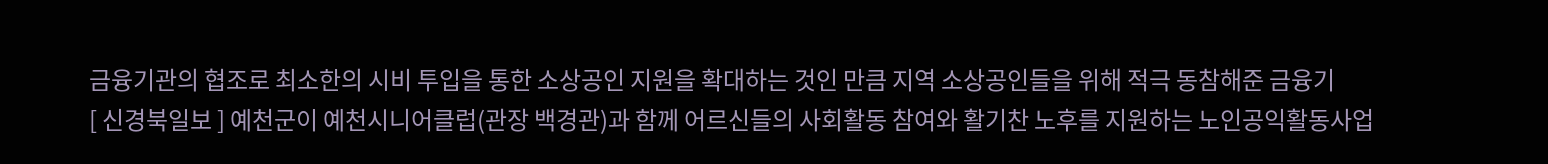금융기관의 협조로 최소한의 시비 투입을 통한 소상공인 지원을 확대하는 것인 만큼 지역 소상공인들을 위해 적극 동참해준 금융기
[ 신경북일보 ] 예천군이 예천시니어클럽(관장 백경관)과 함께 어르신들의 사회활동 참여와 활기찬 노후를 지원하는 노인공익활동사업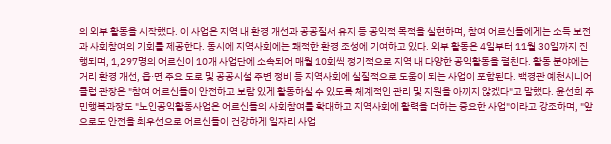의 외부 활동을 시작했다. 이 사업은 지역 내 환경 개선과 공공질서 유지 등 공익적 목적을 실현하며, 참여 어르신들에게는 소득 보전과 사회참여의 기회를 제공한다. 동시에 지역사회에는 쾌적한 환경 조성에 기여하고 있다. 외부 활동은 4일부터 11월 30일까지 진행되며, 1,297명의 어르신이 10개 사업단에 소속되어 매월 10회씩 정기적으로 지역 내 다양한 공익활동을 펼친다. 활동 분야에는 거리 환경 개선, 읍·면 주요 도로 및 공공시설 주변 정비 등 지역사회에 실질적으로 도움이 되는 사업이 포함된다. 백경관 예천시니어클럽 관장은 "참여 어르신들이 안전하고 보람 있게 활동하실 수 있도록 체계적인 관리 및 지원을 아끼지 않겠다"고 말했다. 윤선희 주민행복과장도 "노인공익활동사업은 어르신들의 사회참여를 확대하고 지역사회에 활력을 더하는 중요한 사업"이라고 강조하며, "앞으로도 안전을 최우선으로 어르신들이 건강하게 일자리 사업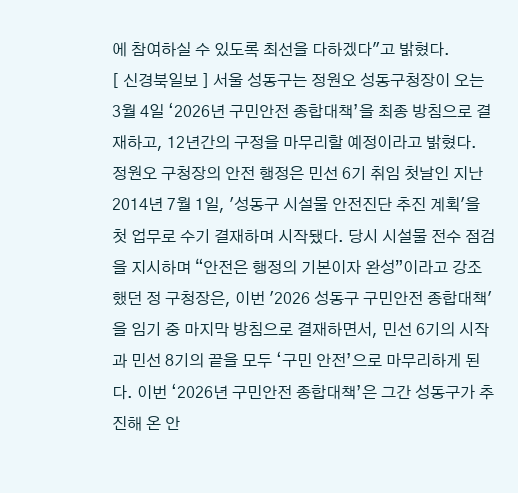에 참여하실 수 있도록 최선을 다하겠다"고 밝혔다.
[ 신경북일보 ] 서울 성동구는 정원오 성동구청장이 오는 3월 4일 ‘2026년 구민안전 종합대책’을 최종 방침으로 결재하고, 12년간의 구정을 마무리할 예정이라고 밝혔다. 정원오 구청장의 안전 행정은 민선 6기 취임 첫날인 지난 2014년 7월 1일, '성동구 시설물 안전진단 추진 계획'을 첫 업무로 수기 결재하며 시작됐다. 당시 시설물 전수 점검을 지시하며 “안전은 행정의 기본이자 완성”이라고 강조했던 정 구청장은, 이번 '2026 성동구 구민안전 종합대책'을 임기 중 마지막 방침으로 결재하면서, 민선 6기의 시작과 민선 8기의 끝을 모두 ‘구민 안전’으로 마무리하게 된다. 이번 ‘2026년 구민안전 종합대책’은 그간 성동구가 추진해 온 안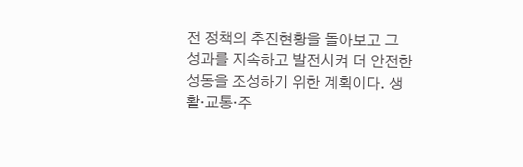전 정책의 추진현황을 돌아보고 그 성과를 지속하고 발전시켜 더 안전한 성동을 조성하기 위한 계획이다. 생활·교통·주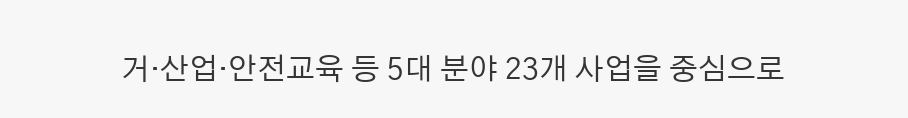거·산업·안전교육 등 5대 분야 23개 사업을 중심으로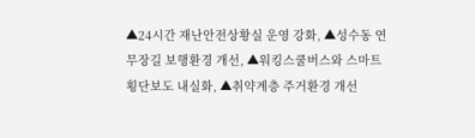▲24시간 재난안전상황실 운영 강화, ▲성수동 연무장길 보행환경 개선, ▲워킹스쿨버스와 스마트 횡단보도 내실화, ▲취약계층 주거환경 개선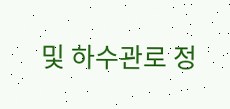및 하수관로 정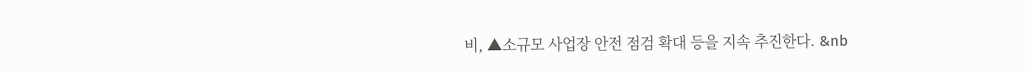비, ▲소규모 사업장 안전 점검 확대 등을 지속 추진한다. &nb